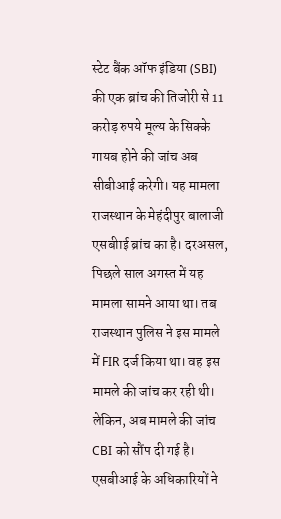स्टेट बैंक ऑफ इंडिया (SBI) की एक ब्रांच की तिजोरी से 11 करोड़ रुपये मूल्य के सिक्के गायब होने की जांच अब सीबीआई करेगी। यह मामला राजस्थान के मेहंदीपुर बालाजी एसबीाई ब्रांच का है। दरअसल, पिछले साल अगस्त में यह मामला सामने आया था। तब राजस्थान पुलिस ने इस मामले में FIR दर्ज किया था। वह इस मामले की जांच कर रही थी। लेकिन, अब मामले की जांच CBI को सौंप दी गई है।
एसबीआई के अधिकारियों ने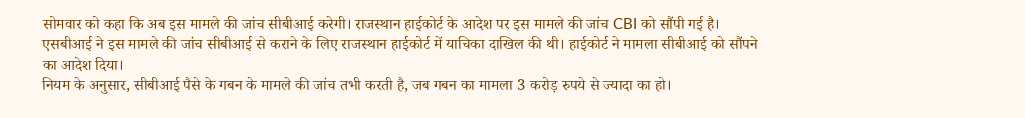सोमवार को कहा कि अब इस मामले की जांच सीबीआई करेगी। राजस्थान हाईकोर्ट के आदेश पर इस मामले की जांच CBI को सौंपी गई है। एसबीआई ने इस मामले की जांच सीबीआई से कराने के लिए राजस्थान हाईकोर्ट में याचिका दाखिल की थी। हाईकोर्ट ने मामला सीबीआई को सौंपने का आदेश दिया।
नियम के अनुसार, सीबीआई पैसे के गबन के मामले की जांच तभी करती है, जब गबन का मामला 3 करोड़ रुपये से ज्यादा का हो।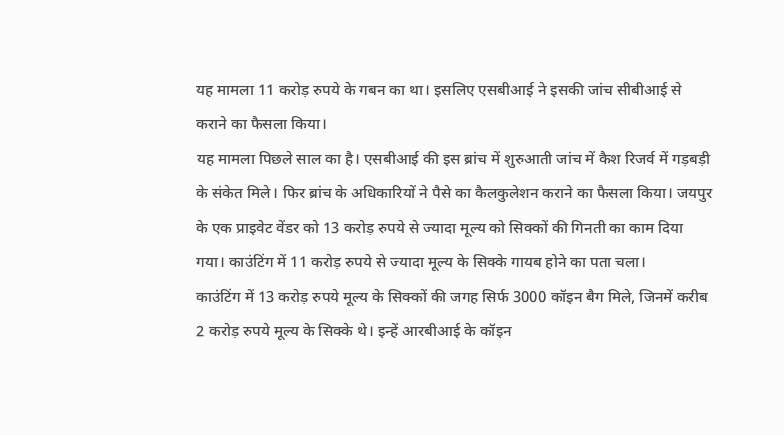यह मामला 11 करोड़ रुपये के गबन का था। इसलिए एसबीआई ने इसकी जांच सीबीआई से कराने का फैसला किया।
यह मामला पिछले साल का है। एसबीआई की इस ब्रांच में शुरुआती जांच में कैश रिजर्व में गड़बड़ी के संकेत मिले। फिर ब्रांच के अधिकारियों ने पैसे का कैलकुलेशन कराने का फैसला किया। जयपुर के एक प्राइवेट वेंडर को 13 करोड़ रुपये से ज्यादा मूल्य को सिक्कों की गिनती का काम दिया गया। काउंटिंग में 11 करोड़ रुपये से ज्यादा मूल्य के सिक्के गायब होने का पता चला।
काउंटिंग में 13 करोड़ रुपये मूल्य के सिक्कों की जगह सिर्फ 3000 कॉइन बैग मिले, जिनमें करीब 2 करोड़ रुपये मूल्य के सिक्के थे। इन्हें आरबीआई के कॉइन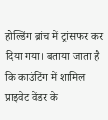होल्डिंग ब्रांच में ट्रांसफर कर दिया गया। बताया जाता है कि काउंटिंग में शामिल प्राइवेट वेंडर के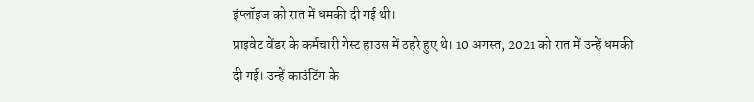इंप्लॉइज को रात में धमकी दी गई थी।
प्राइवेट वेंडर के कर्मचारी गेस्ट हाउस में ठहरे हुए थे। 10 अगस्त, 2021 को रात में उन्हें धमकी दी गई। उन्हें काउंटिंग के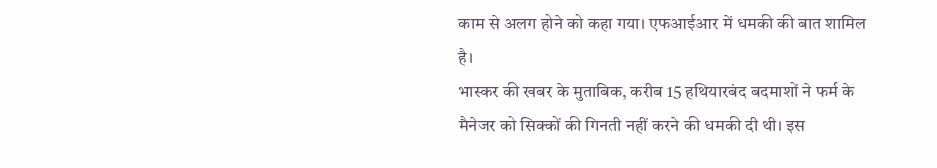काम से अलग होने को कहा गया। एफआईआर में धमकी की बात शामिल है।
भास्कर की खबर के मुताबिक, करीब 15 हथियारबंद बदमाशों ने फर्म के मैनेजर को सिक्कों की गिनती नहीं करने की धमकी दी थी। इस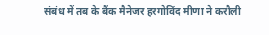संबंध में तब के बैंक मैनेजर हरगोविंद मीणा ने करौली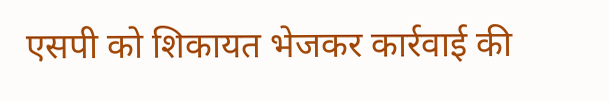एसपी को शिकायत भेजकर कार्रवाई की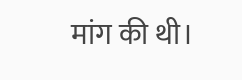मांग की थी।